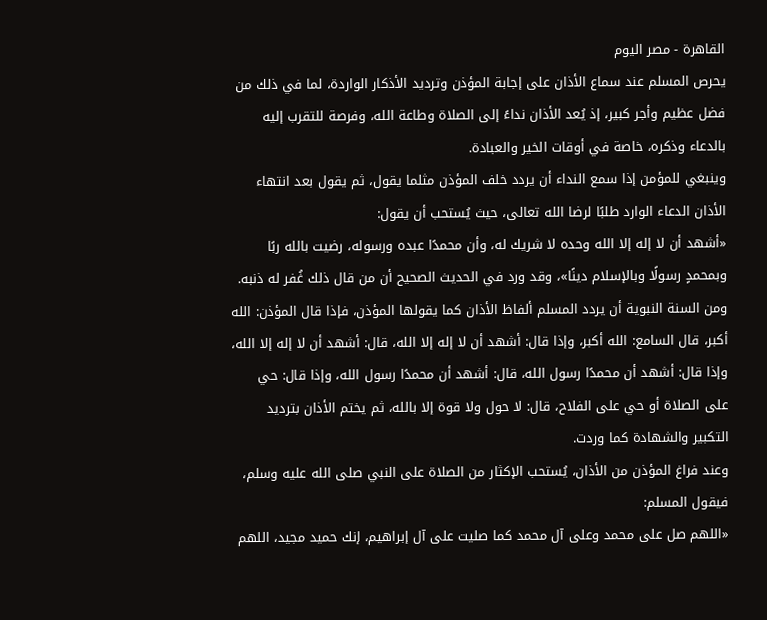القاهرة - مصر اليوم
يحرص المسلم عند سماع الأذان على إجابة المؤذن وترديد الأذكار الواردة، لما في ذلك من فضل عظيم وأجر كبير، إذ يُعد الأذان نداءً إلى الصلاة وطاعة الله، وفرصة للتقرب إليه بالدعاء وذكره، خاصة في أوقات الخير والعبادة.
وينبغي للمؤمن إذا سمع النداء أن يردد خلف المؤذن مثلما يقول، ثم يقول بعد انتهاء الأذان الدعاء الوارد طلبًا لرضا الله تعالى، حيث يُستحب أن يقول:
«أشهد أن لا إله إلا الله وحده لا شريك له، وأن محمدًا عبده ورسوله، رضيت بالله ربًا وبمحمدٍ رسولًا وبالإسلام دينًا»، وقد ورد في الحديث الصحيح أن من قال ذلك غُفر له ذنبه.
ومن السنة النبوية أن يردد المسلم ألفاظ الأذان كما يقولها المؤذن، فإذا قال المؤذن: الله أكبر، قال السامع: الله أكبر، وإذا قال: أشهد أن لا إله إلا الله، قال: أشهد أن لا إله إلا الله، وإذا قال: أشهد أن محمدًا رسول الله، قال: أشهد أن محمدًا رسول الله، وإذا قال: حي على الصلاة أو حي على الفلاح، قال: لا حول ولا قوة إلا بالله، ثم يختم الأذان بترديد التكبير والشهادة كما وردت.
وعند فراغ المؤذن من الأذان، يُستحب الإكثار من الصلاة على النبي صلى الله عليه وسلم، فيقول المسلم:
«اللهم صل على محمد وعلى آل محمد كما صليت على آل إبراهيم، إنك حميد مجيد، اللهم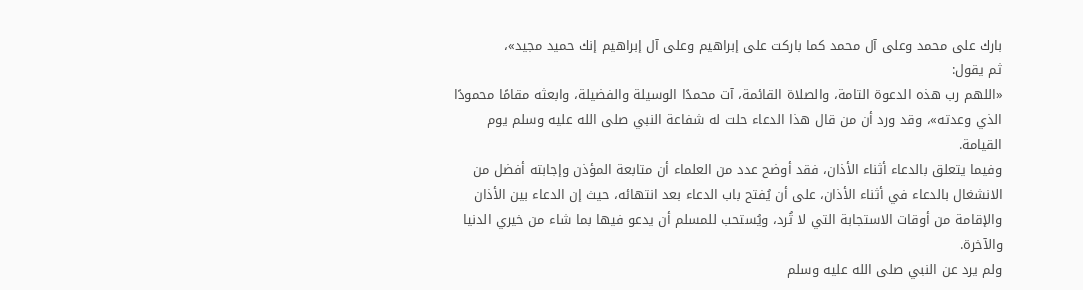بارك على محمد وعلى آل محمد كما باركت على إبراهيم وعلى آل إبراهيم إنك حميد مجيد»،
ثم يقول:
«اللهم رب هذه الدعوة التامة، والصلاة القائمة، آت محمدًا الوسيلة والفضيلة، وابعثه مقامًا محمودًا الذي وعدته»، وقد ورد أن من قال هذا الدعاء حلت له شفاعة النبي صلى الله عليه وسلم يوم القيامة.
وفيما يتعلق بالدعاء أثناء الأذان، فقد أوضح عدد من العلماء أن متابعة المؤذن وإجابته أفضل من الانشغال بالدعاء في أثناء الأذان، على أن يُفتح باب الدعاء بعد انتهائه، حيث إن الدعاء بين الأذان والإقامة من أوقات الاستجابة التي لا تُرد، ويُستحب للمسلم أن يدعو فيها بما شاء من خيري الدنيا والآخرة.
ولم يرد عن النبي صلى الله عليه وسلم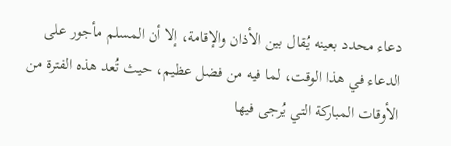دعاء محدد بعينه يُقال بين الأذان والإقامة، إلا أن المسلم مأجور على الدعاء في هذا الوقت، لما فيه من فضل عظيم، حيث تُعد هذه الفترة من الأوقات المباركة التي يُرجى فيها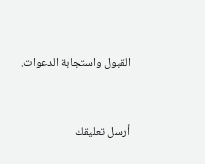القبول واستجابة الدعوات.


أرسل تعليقك